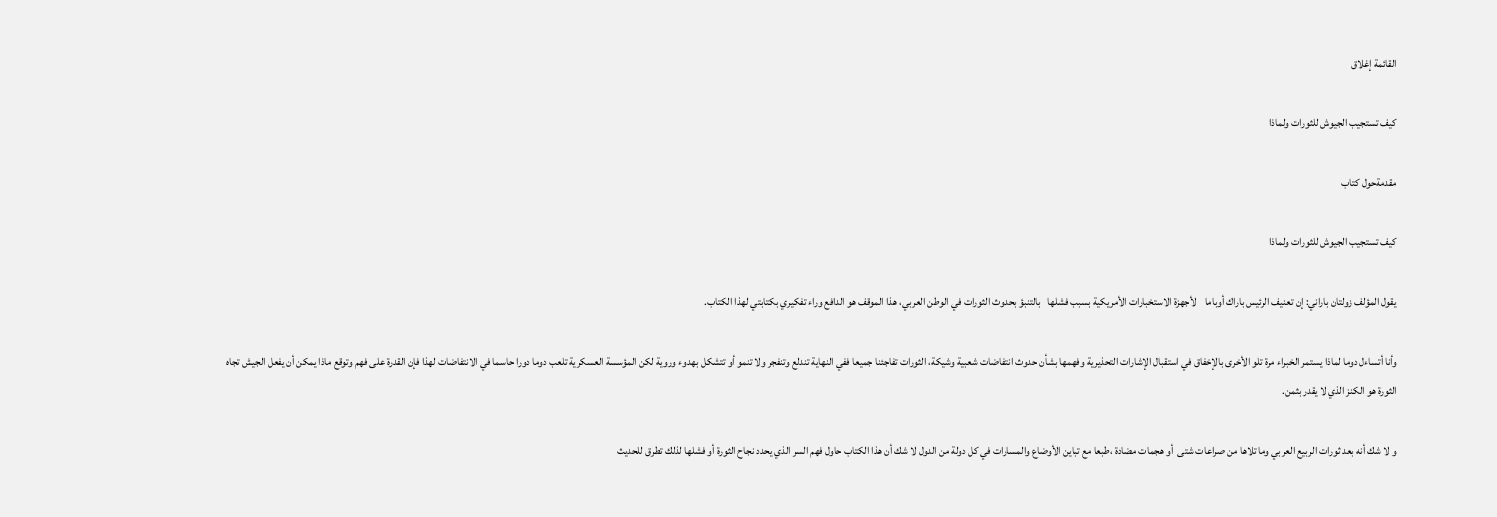القائمة إغلاق

كيف تستجيب الجيوش للثورات ولماذا

مقدمةحول كتاب

كيف تستجيب الجيوش للثورات ولماذا

يقول المؤلف زولتان باراني: إن تعنيف الرئيس باراك أوباما    لأجهزة الاستخبارات الأمريكية بسبب فشلها   بالتنبؤ بحدوث الثورات في الوطن العربي، هذا الموقف هو الدافع وراء تفكيري بكتابتي لهذا الكتاب.

وأنا أتساءل دوما لماذا يستمر الخبراء مرة تلو الأخرى بالإخفاق في استقبال الإشارات التحذيرية وفهمها بشأن حدوث انتفاضات شعبية وشيكة، الثورات تفاجئنا جميعا ففي النهاية تندلع وتنفجر ولا تنمو أو تتشكل بهدوء وروية لكن المؤسسة العسكرية تلعب دوما دورا حاسما في الانتفاضات لهذا فإن القدرة على فهم وتوقع ماذا يمكن أن يفعل الجيش تجاه الثورة هو الكنز الذي لا يقدر بثمن.

و لا شك أنه بعد ثورات الربيع العربي وما تلاها من صراعات شتى  أو هجمات مضادة ،طبعا مع تباين الأوضاع والمسارات في كل دولة من الدول لا شك أن هذا الكتاب حاول فهم السر الذي يحدد نجاح الثورة أو فشلها لذلك تطرق للحديث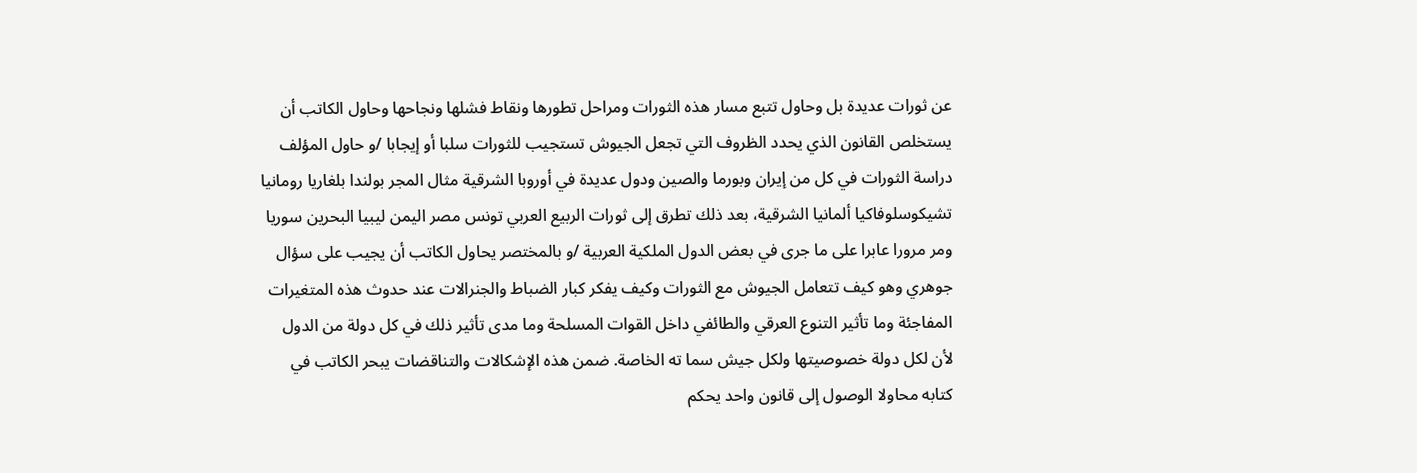عن ثورات عديدة بل وحاول تتبع مسار هذه الثورات ومراحل تطورها ونقاط فشلها ونجاحها وحاول الكاتب أن يستخلص القانون الذي يحدد الظروف التي تجعل الجيوش تستجيب للثورات سلبا أو إيجابا /و حاول المؤلف دراسة الثورات في كل من إيران وبورما والصين ودول عديدة في أوروبا الشرقية مثال المجر بولندا بلغاريا رومانيا تشيكوسلوفاكيا ألمانيا الشرقية، بعد ذلك تطرق إلى ثورات الربيع العربي تونس مصر اليمن ليبيا البحرين سوريا ومر مرورا عابرا على ما جرى في بعض الدول الملكية العربية /و بالمختصر يحاول الكاتب أن يجيب على سؤال جوهري وهو كيف تتعامل الجيوش مع الثورات وكيف يفكر كبار الضباط والجنرالات عند حدوث هذه المتغيرات المفاجئة وما تأثير التنوع العرقي والطائفي داخل القوات المسلحة وما مدى تأثير ذلك في كل دولة من الدول لأن لكل دولة خصوصيتها ولكل جيش سما ته الخاصة. ضمن هذه الإشكالات والتناقضات يبحر الكاتب في كتابه محاولا الوصول إلى قانون واحد يحكم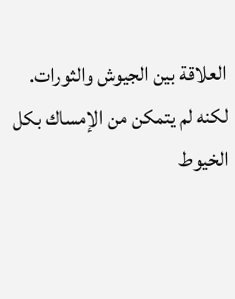العلاقة بين الجيوش والثورات. لكنه لم يتمكن من الإمساك بكل الخيوط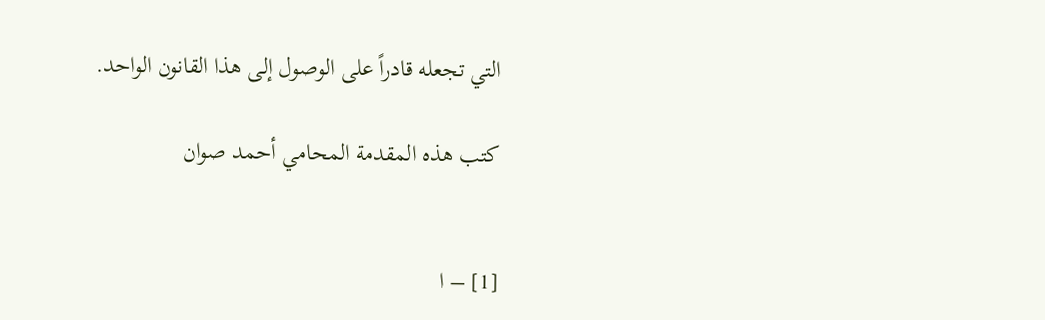التي تجعله قادراً على الوصول إلى هذا القانون الواحد.

كتب هذه المقدمة المحامي أحمد صوان


[1] – ا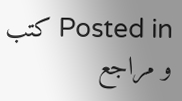Posted in كتب و مراجع